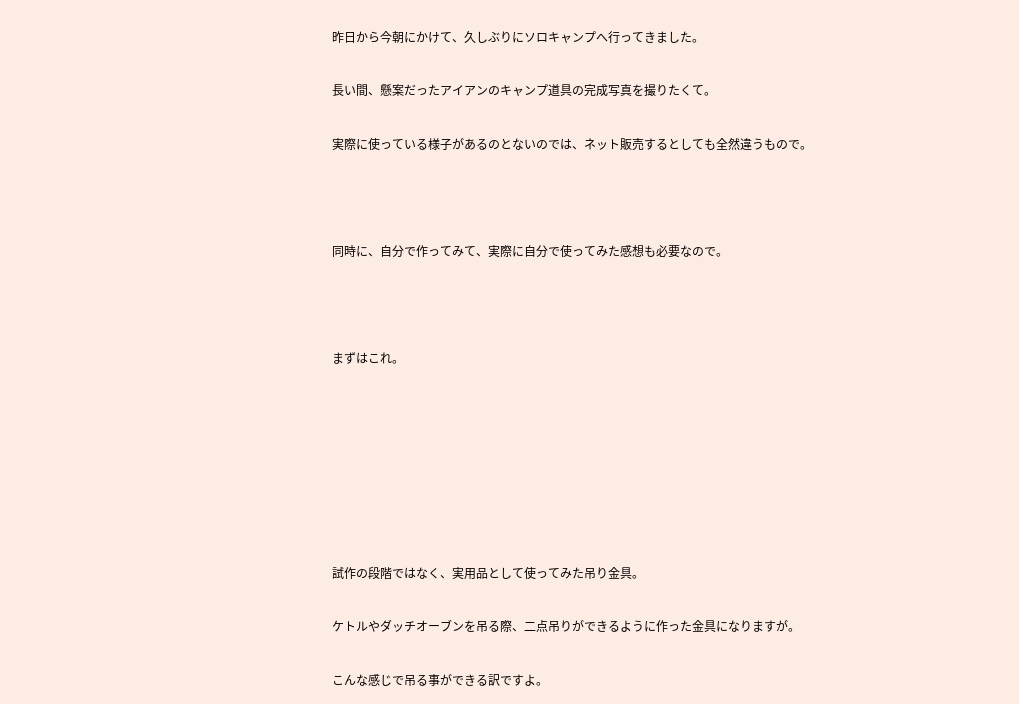昨日から今朝にかけて、久しぶりにソロキャンプへ行ってきました。

長い間、懸案だったアイアンのキャンプ道具の完成写真を撮りたくて。

実際に使っている様子があるのとないのでは、ネット販売するとしても全然違うもので。



同時に、自分で作ってみて、実際に自分で使ってみた感想も必要なので。



まずはこれ。







試作の段階ではなく、実用品として使ってみた吊り金具。

ケトルやダッチオーブンを吊る際、二点吊りができるように作った金具になりますが。

こんな感じで吊る事ができる訳ですよ。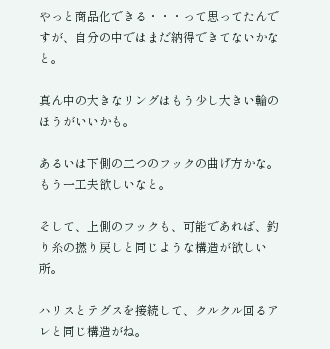やっと商品化できる・・・って思ってたんですが、自分の中ではまだ納得できてないかなと。

真ん中の大きなリングはもう少し大きい輪のほうがいいかも。

あるいは下側の二つのフックの曲げ方かな。もう一工夫欲しいなと。

そして、上側のフックも、可能であれば、釣り糸の撚り戻しと同じような構造が欲しい所。

ハリスとテグスを接続して、クルクル回るアレと同じ構造がね。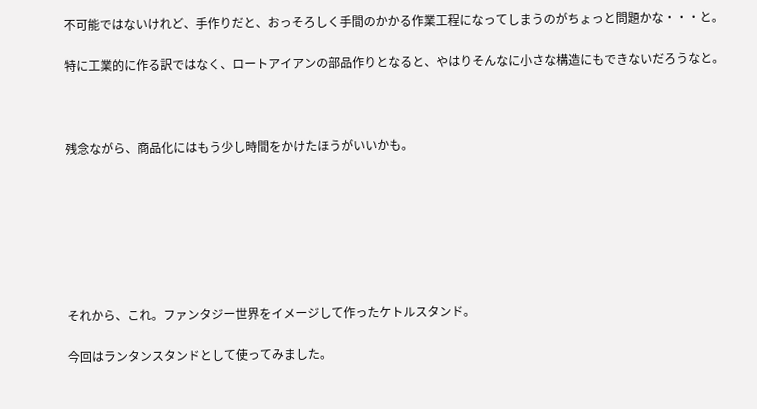不可能ではないけれど、手作りだと、おっそろしく手間のかかる作業工程になってしまうのがちょっと問題かな・・・と。

特に工業的に作る訳ではなく、ロートアイアンの部品作りとなると、やはりそんなに小さな構造にもできないだろうなと。



残念ながら、商品化にはもう少し時間をかけたほうがいいかも。







それから、これ。ファンタジー世界をイメージして作ったケトルスタンド。

今回はランタンスタンドとして使ってみました。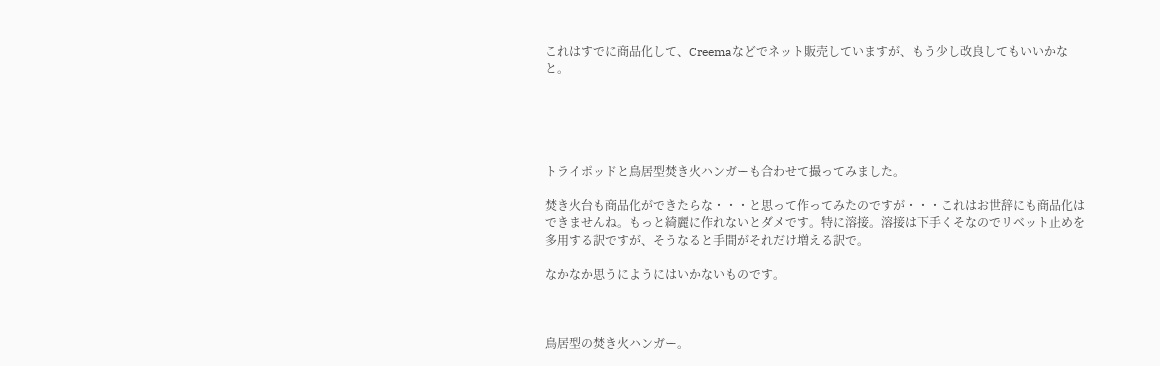これはすでに商品化して、Creemaなどでネット販売していますが、もう少し改良してもいいかなと。





トライポッドと鳥居型焚き火ハンガーも合わせて撮ってみました。

焚き火台も商品化ができたらな・・・と思って作ってみたのですが・・・これはお世辞にも商品化はできませんね。もっと綺麗に作れないとダメです。特に溶接。溶接は下手くそなのでリベット止めを多用する訳ですが、そうなると手間がそれだけ増える訳で。

なかなか思うにようにはいかないものです。



鳥居型の焚き火ハンガー。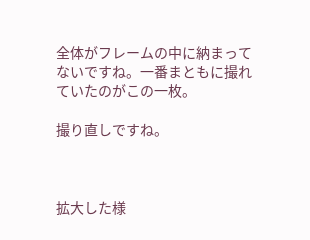全体がフレームの中に納まってないですね。一番まともに撮れていたのがこの一枚。

撮り直しですね。



拡大した様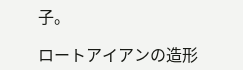子。

ロートアイアンの造形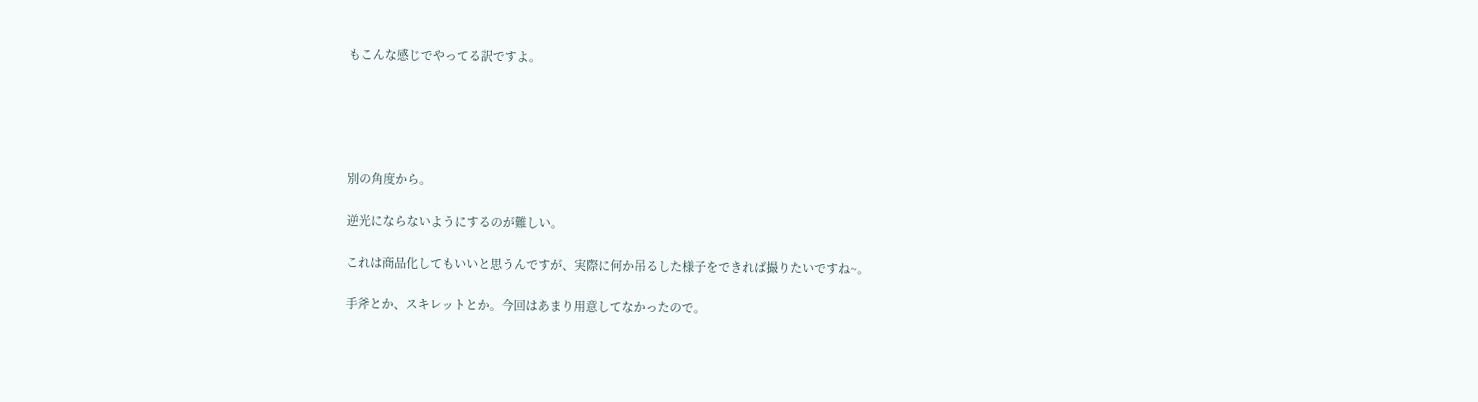もこんな感じでやってる訳ですよ。





別の角度から。

逆光にならないようにするのが難しい。

これは商品化してもいいと思うんですが、実際に何か吊るした様子をできれば撮りたいですね~。

手斧とか、スキレットとか。今回はあまり用意してなかったので。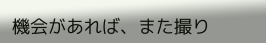機会があれば、また撮り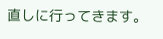直しに行ってきます。